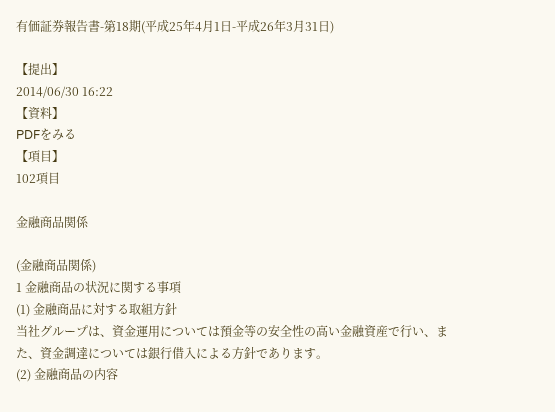有価証券報告書-第18期(平成25年4月1日-平成26年3月31日)

【提出】
2014/06/30 16:22
【資料】
PDFをみる
【項目】
102項目

金融商品関係

(金融商品関係)
1 金融商品の状況に関する事項
(1) 金融商品に対する取組方針
当社グループは、資金運用については預金等の安全性の高い金融資産で行い、また、資金調達については銀行借入による方針であります。
(2) 金融商品の内容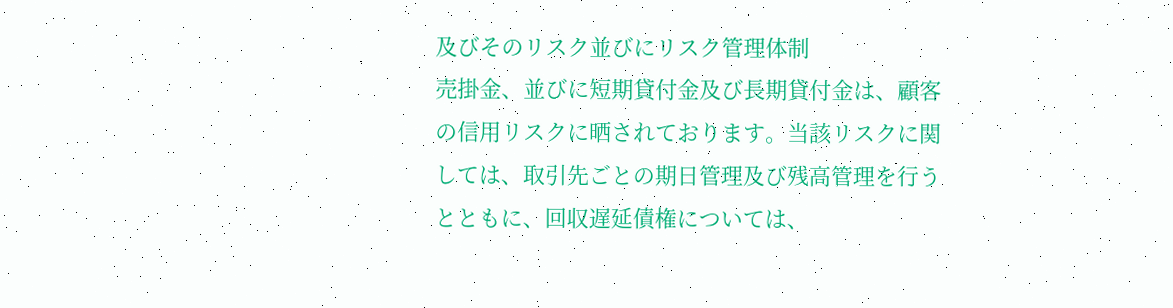及びそのリスク並びにリスク管理体制
売掛金、並びに短期貸付金及び長期貸付金は、顧客の信用リスクに晒されております。当該リスクに関しては、取引先ごとの期日管理及び残高管理を行うとともに、回収遅延債権については、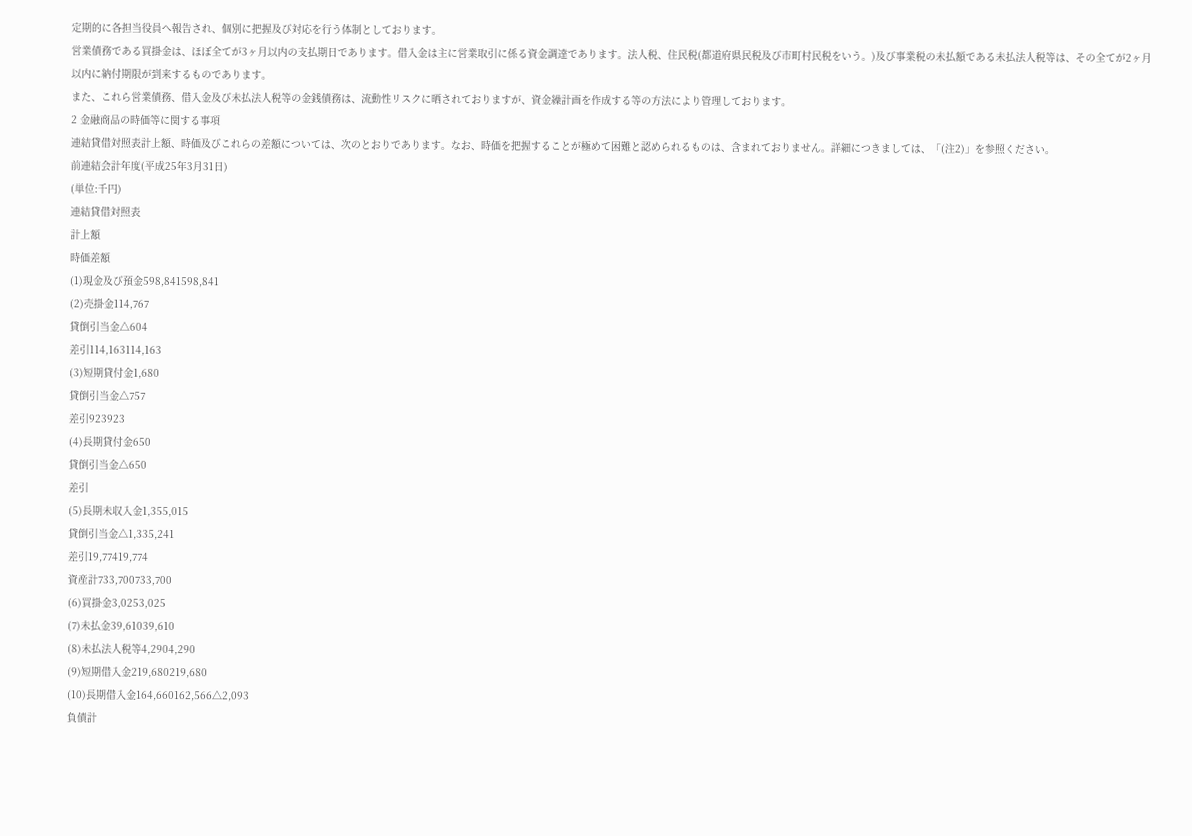定期的に各担当役員へ報告され、個別に把握及び対応を行う体制としております。
営業債務である買掛金は、ほぼ全てが3ヶ月以内の支払期日であります。借入金は主に営業取引に係る資金調達であります。法人税、住民税(都道府県民税及び市町村民税をいう。)及び事業税の未払額である未払法人税等は、その全てが2ヶ月以内に納付期限が到来するものであります。
また、これら営業債務、借入金及び未払法人税等の金銭債務は、流動性リスクに晒されておりますが、資金繰計画を作成する等の方法により管理しております。
2 金融商品の時価等に関する事項
連結貸借対照表計上額、時価及びこれらの差額については、次のとおりであります。なお、時価を把握することが極めて困難と認められるものは、含まれておりません。詳細につきましては、「(注2)」を参照ください。
前連結会計年度(平成25年3月31日)
(単位:千円)
連結貸借対照表
計上額
時価差額
(1)現金及び預金598,841598,841
(2)売掛金114,767
貸倒引当金△604
差引114,163114,163
(3)短期貸付金1,680
貸倒引当金△757
差引923923
(4)長期貸付金650
貸倒引当金△650
差引
(5)長期未収入金1,355,015
貸倒引当金△1,335,241
差引19,77419,774
資産計733,700733,700
(6)買掛金3,0253,025
(7)未払金39,61039,610
(8)未払法人税等4,2904,290
(9)短期借入金219,680219,680
(10)長期借入金164,660162,566△2,093
負債計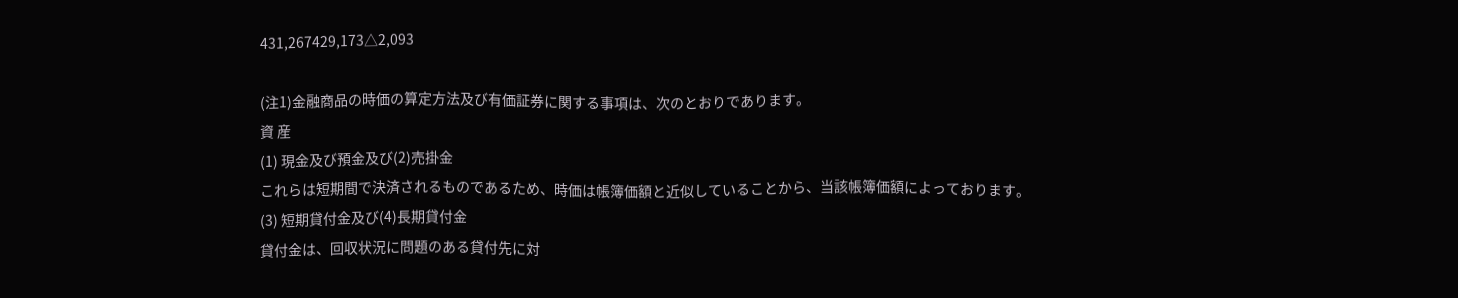431,267429,173△2,093

(注1)金融商品の時価の算定方法及び有価証券に関する事項は、次のとおりであります。
資 産
(1) 現金及び預金及び(2)売掛金
これらは短期間で決済されるものであるため、時価は帳簿価額と近似していることから、当該帳簿価額によっております。
(3) 短期貸付金及び(4)長期貸付金
貸付金は、回収状況に問題のある貸付先に対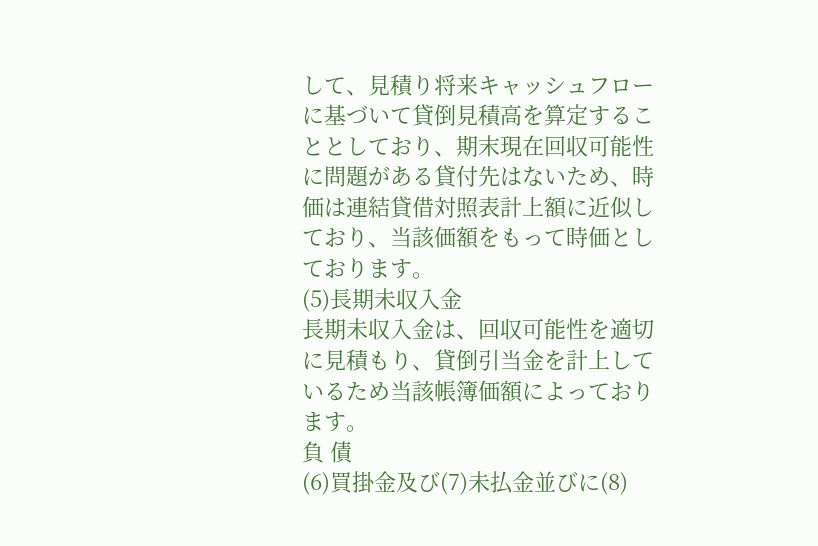して、見積り将来キャッシュフローに基づいて貸倒見積高を算定することとしており、期末現在回収可能性に問題がある貸付先はないため、時価は連結貸借対照表計上額に近似しており、当該価額をもって時価としております。
(5)長期未収入金
長期未収入金は、回収可能性を適切に見積もり、貸倒引当金を計上しているため当該帳簿価額によっております。
負 債
(6)買掛金及び(7)未払金並びに(8)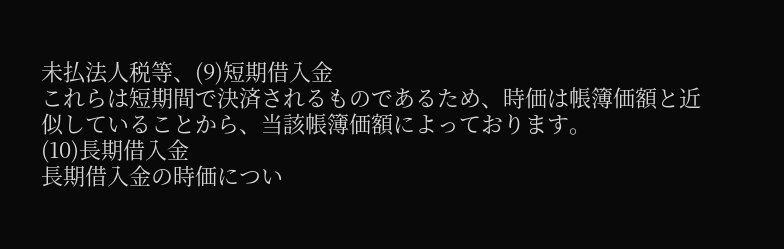未払法人税等、(9)短期借入金
これらは短期間で決済されるものであるため、時価は帳簿価額と近似していることから、当該帳簿価額によっております。
(10)長期借入金
長期借入金の時価につい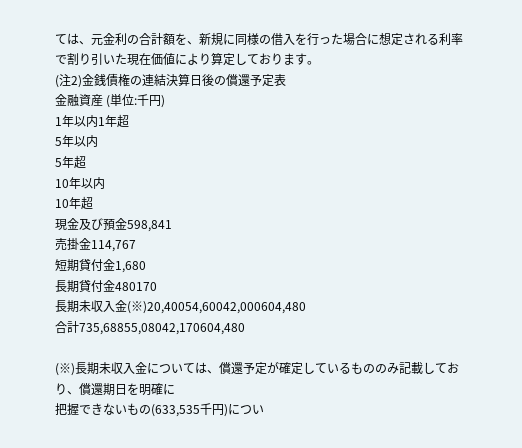ては、元金利の合計額を、新規に同様の借入を行った場合に想定される利率で割り引いた現在価値により算定しております。
(注2)金銭債権の連結決算日後の償還予定表
金融資産 (単位:千円)
1年以内1年超
5年以内
5年超
10年以内
10年超
現金及び預金598,841
売掛金114,767
短期貸付金1,680
長期貸付金480170
長期未収入金(※)20,40054,60042,000604,480
合計735,68855,08042,170604,480

(※)長期未収入金については、償還予定が確定しているもののみ記載しており、償還期日を明確に
把握できないもの(633,535千円)につい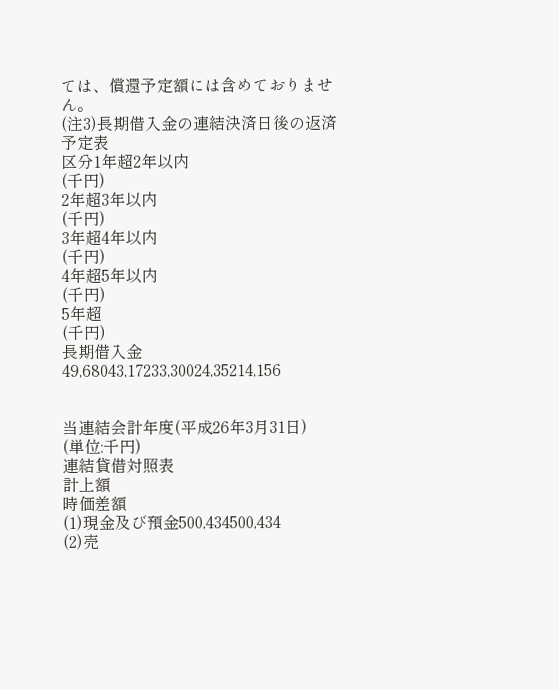ては、償還予定額には含めておりません。
(注3)長期借入金の連結決済日後の返済予定表
区分1年超2年以内
(千円)
2年超3年以内
(千円)
3年超4年以内
(千円)
4年超5年以内
(千円)
5年超
(千円)
長期借入金49,68043,17233,30024,35214,156


当連結会計年度(平成26年3月31日)
(単位:千円)
連結貸借対照表
計上額
時価差額
(1)現金及び預金500,434500,434
(2)売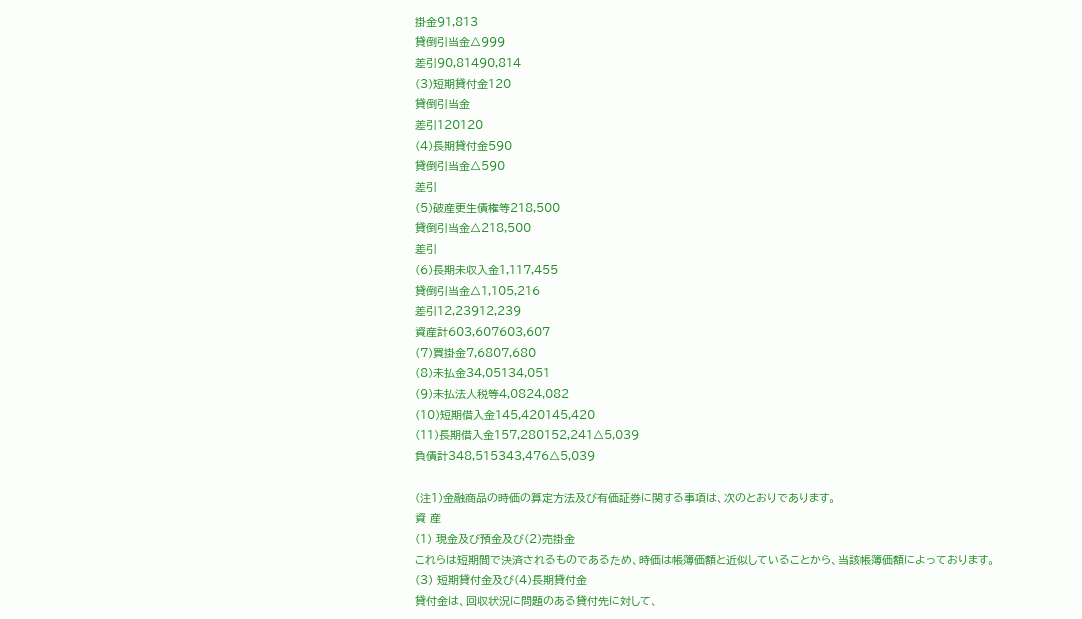掛金91,813
貸倒引当金△999
差引90,81490,814
(3)短期貸付金120
貸倒引当金
差引120120
(4)長期貸付金590
貸倒引当金△590
差引
(5)破産更生債権等218,500
貸倒引当金△218,500
差引
(6)長期未収入金1,117,455
貸倒引当金△1,105,216
差引12,23912,239
資産計603,607603,607
(7)買掛金7,6807,680
(8)未払金34,05134,051
(9)未払法人税等4,0824,082
(10)短期借入金145,420145,420
(11)長期借入金157,280152,241△5,039
負債計348,515343,476△5,039

(注1)金融商品の時価の算定方法及び有価証券に関する事項は、次のとおりであります。
資 産
(1) 現金及び預金及び(2)売掛金
これらは短期間で決済されるものであるため、時価は帳簿価額と近似していることから、当該帳簿価額によっております。
(3) 短期貸付金及び(4)長期貸付金
貸付金は、回収状況に問題のある貸付先に対して、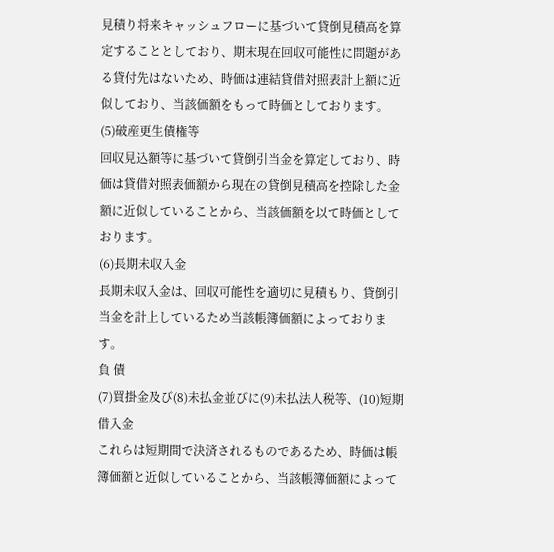見積り将来キャッシュフローに基づいて貸倒見積高を算定することとしており、期末現在回収可能性に問題がある貸付先はないため、時価は連結貸借対照表計上額に近似しており、当該価額をもって時価としております。
(5)破産更生債権等
回収見込額等に基づいて貸倒引当金を算定しており、時価は貸借対照表価額から現在の貸倒見積高を控除した金額に近似していることから、当該価額を以て時価としております。
(6)長期未収入金
長期未収入金は、回収可能性を適切に見積もり、貸倒引当金を計上しているため当該帳簿価額によっております。
負 債
(7)買掛金及び(8)未払金並びに(9)未払法人税等、(10)短期借入金
これらは短期間で決済されるものであるため、時価は帳簿価額と近似していることから、当該帳簿価額によって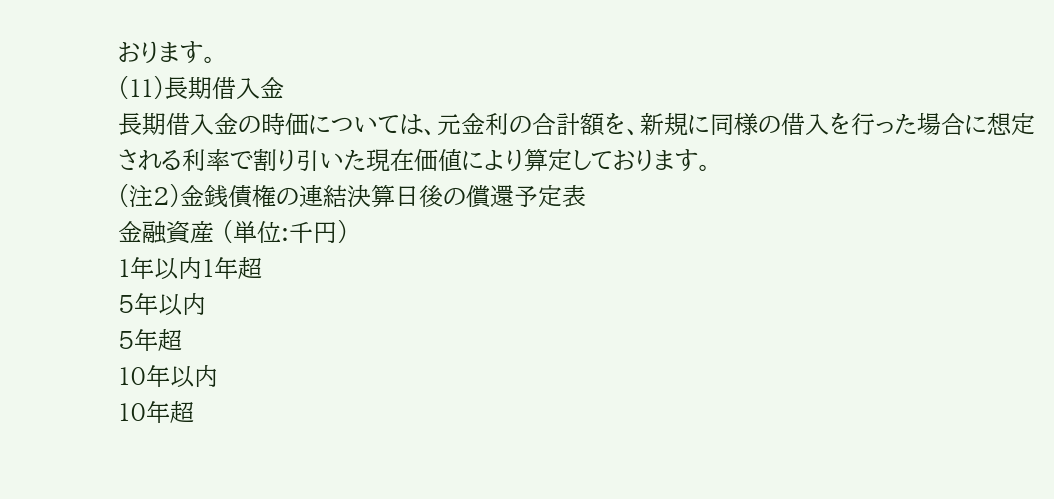おります。
(11)長期借入金
長期借入金の時価については、元金利の合計額を、新規に同様の借入を行った場合に想定される利率で割り引いた現在価値により算定しております。
(注2)金銭債権の連結決算日後の償還予定表
金融資産 (単位:千円)
1年以内1年超
5年以内
5年超
10年以内
10年超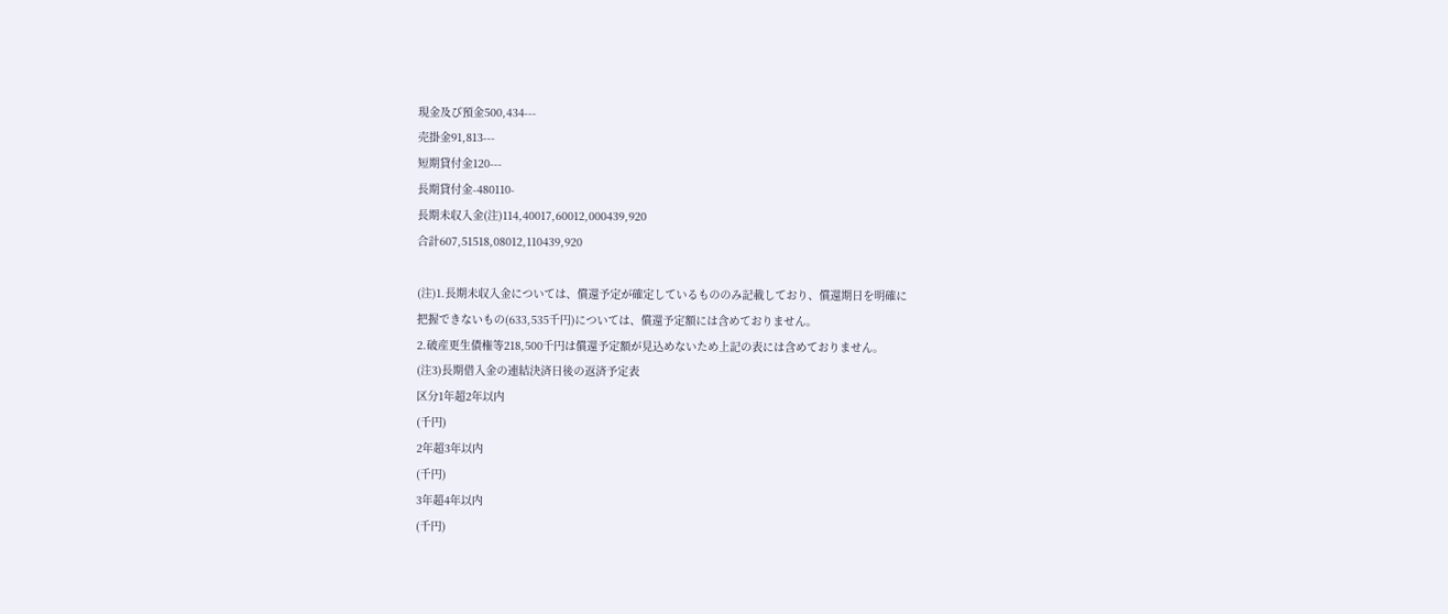現金及び預金500,434---
売掛金91,813---
短期貸付金120---
長期貸付金-480110-
長期未収入金(注)114,40017,60012,000439,920
合計607,51518,08012,110439,920

(注)1.長期未収入金については、償還予定が確定しているもののみ記載しており、償還期日を明確に
把握できないもの(633,535千円)については、償還予定額には含めておりません。
2.破産更生債権等218,500千円は償還予定額が見込めないため上記の表には含めておりません。
(注3)長期借入金の連結決済日後の返済予定表
区分1年超2年以内
(千円)
2年超3年以内
(千円)
3年超4年以内
(千円)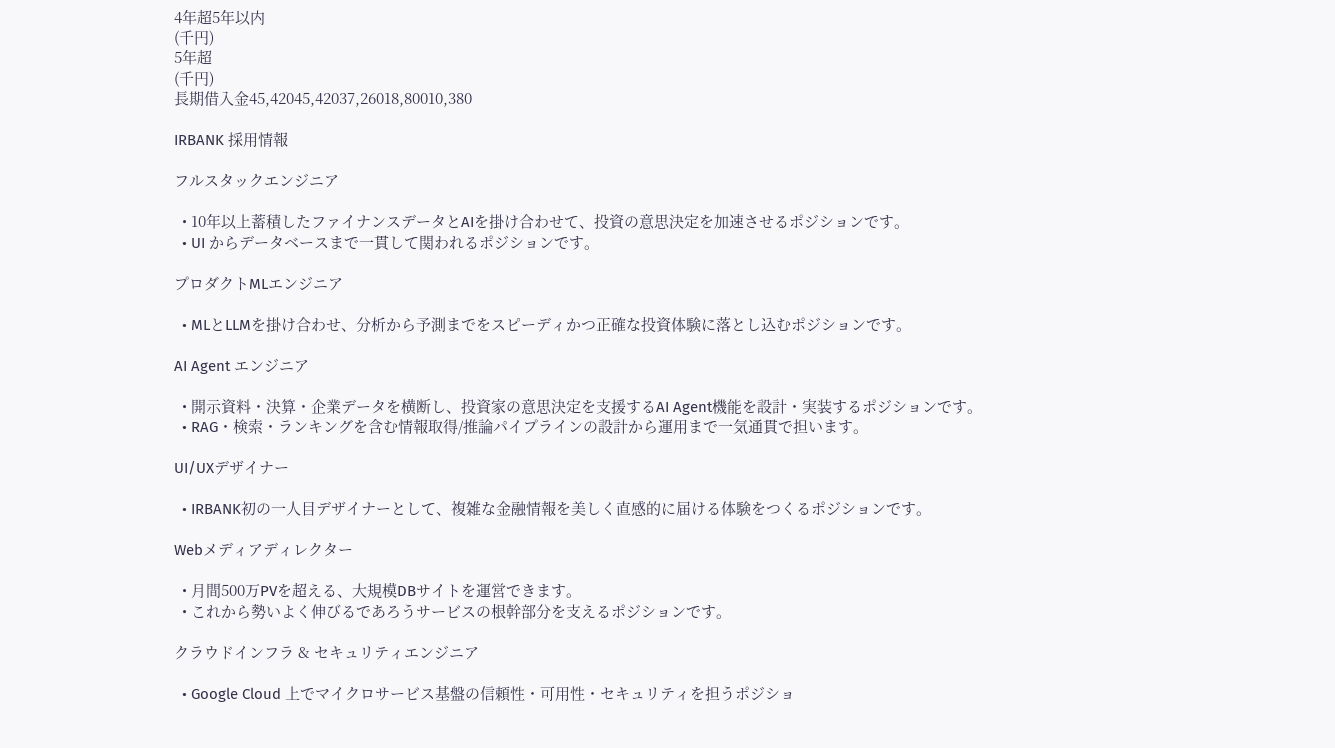4年超5年以内
(千円)
5年超
(千円)
長期借入金45,42045,42037,26018,80010,380

IRBANK 採用情報

フルスタックエンジニア

  • 10年以上蓄積したファイナンスデータとAIを掛け合わせて、投資の意思決定を加速させるポジションです。
  • UI からデータベースまで一貫して関われるポジションです。

プロダクトMLエンジニア

  • MLとLLMを掛け合わせ、分析から予測までをスピーディかつ正確な投資体験に落とし込むポジションです。

AI Agent エンジニア

  • 開示資料・決算・企業データを横断し、投資家の意思決定を支援するAI Agent機能を設計・実装するポジションです。
  • RAG・検索・ランキングを含む情報取得/推論パイプラインの設計から運用まで一気通貫で担います。

UI/UXデザイナー

  • IRBANK初の一人目デザイナーとして、複雑な金融情報を美しく直感的に届ける体験をつくるポジションです。

Webメディアディレクター

  • 月間500万PVを超える、大規模DBサイトを運営できます。
  • これから勢いよく伸びるであろうサービスの根幹部分を支えるポジションです。

クラウドインフラ & セキュリティエンジニア

  • Google Cloud 上でマイクロサービス基盤の信頼性・可用性・セキュリティを担うポジショ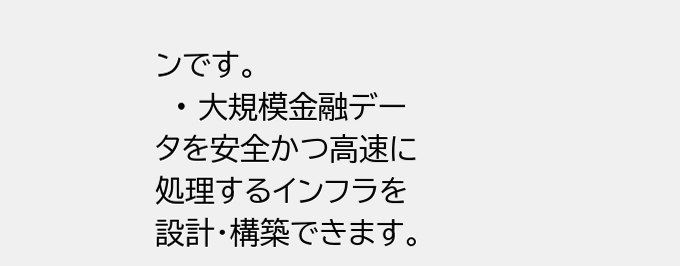ンです。
  • 大規模金融データを安全かつ高速に処理するインフラを設計・構築できます。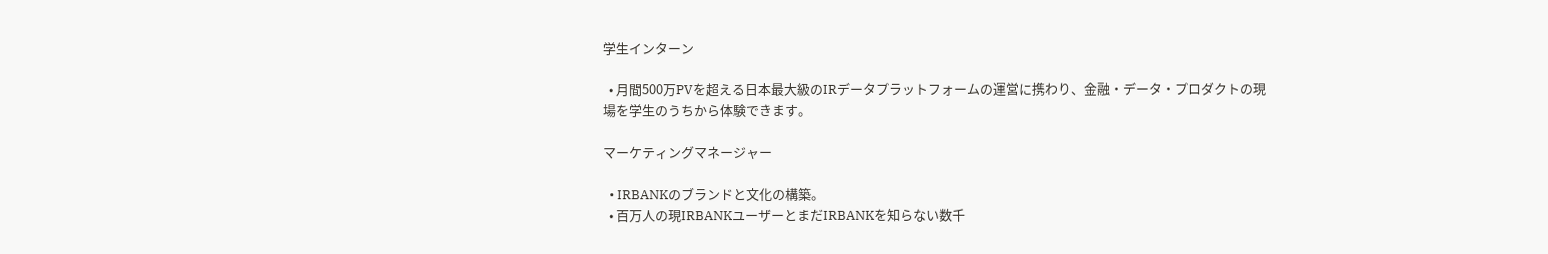学生インターン

  • 月間500万PVを超える日本最大級のIRデータプラットフォームの運営に携わり、金融・データ・プロダクトの現場を学生のうちから体験できます。

マーケティングマネージャー

  • IRBANKのブランドと文化の構築。
  • 百万人の現IRBANKユーザーとまだIRBANKを知らない数千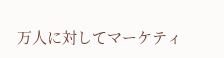万人に対してマーケティ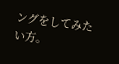ングをしてみたい方。